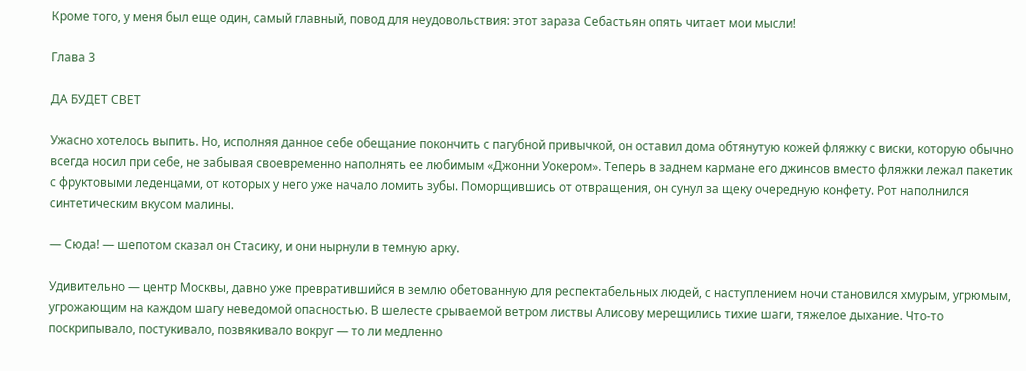Кроме того, у меня был еще один, самый главный, повод для неудовольствия: этот зараза Себастьян опять читает мои мысли!

Глава 3

ДА БУДЕТ СВЕТ

Ужасно хотелось выпить. Но, исполняя данное себе обещание покончить с пагубной привычкой, он оставил дома обтянутую кожей фляжку с виски, которую обычно всегда носил при себе, не забывая своевременно наполнять ее любимым «Джонни Уокером». Теперь в заднем кармане его джинсов вместо фляжки лежал пакетик с фруктовыми леденцами, от которых у него уже начало ломить зубы. Поморщившись от отвращения, он сунул за щеку очередную конфету. Рот наполнился синтетическим вкусом малины.

— Сюда! — шепотом сказал он Стасику, и они нырнули в темную арку.

Удивительно — центр Москвы, давно уже превратившийся в землю обетованную для респектабельных людей, с наступлением ночи становился хмурым, угрюмым, угрожающим на каждом шагу неведомой опасностью. В шелесте срываемой ветром листвы Алисову мерещились тихие шаги, тяжелое дыхание. Что-то поскрипывало, постукивало, позвякивало вокруг — то ли медленно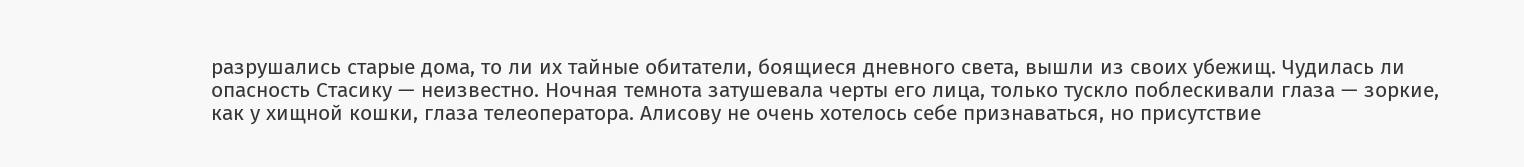разрушались старые дома, то ли их тайные обитатели, боящиеся дневного света, вышли из своих убежищ. Чудилась ли опасность Стасику — неизвестно. Ночная темнота затушевала черты его лица, только тускло поблескивали глаза — зоркие, как у хищной кошки, глаза телеоператора. Алисову не очень хотелось себе признаваться, но присутствие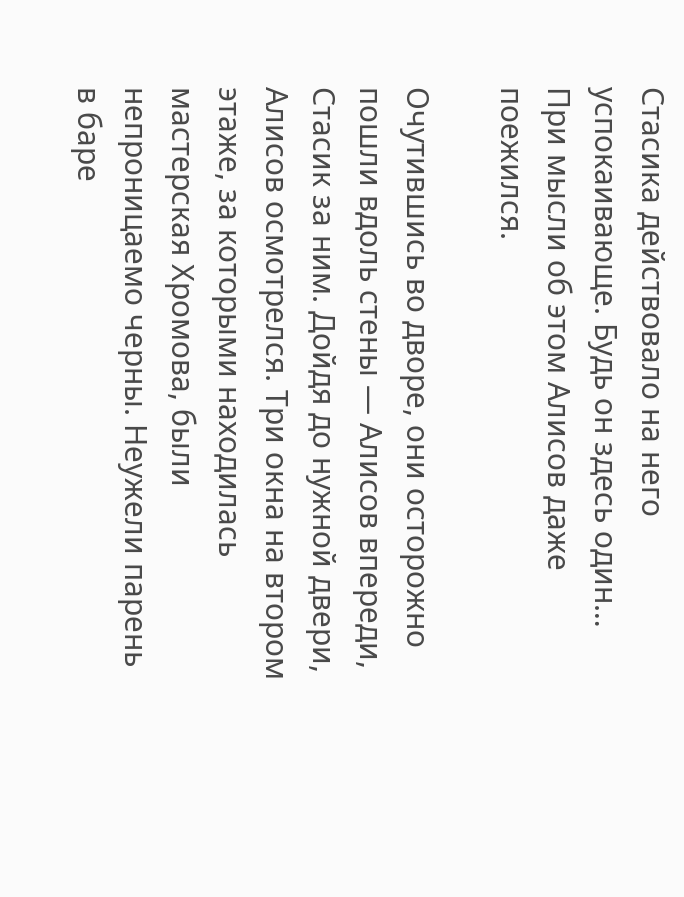Стасика действовало на него успокаивающе. Будь он здесь один… При мысли об этом Алисов даже поежился.

Очутившись во дворе, они осторожно пошли вдоль стены — Алисов впереди, Стасик за ним. Дойдя до нужной двери, Алисов осмотрелся. Три окна на втором этаже, за которыми находилась мастерская Хромова, были непроницаемо черны. Неужели парень в баре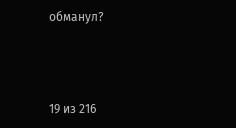обманул?



19 из 216